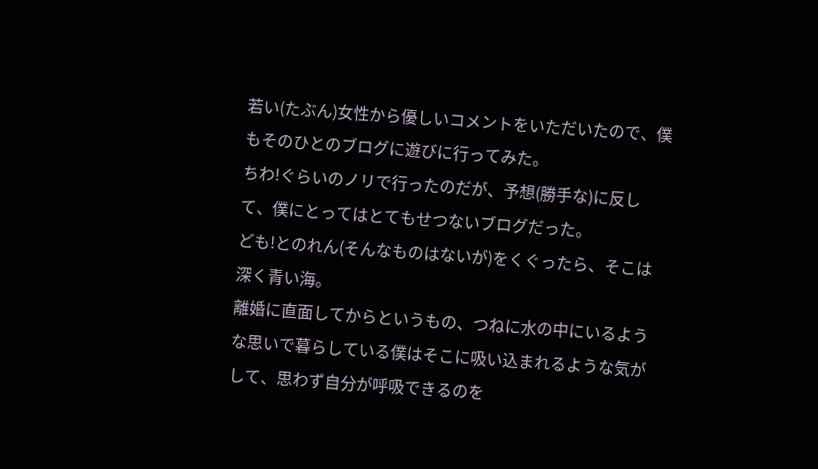若い(たぶん)女性から優しいコメントをいただいたので、僕もそのひとのブログに遊びに行ってみた。
ちわ!ぐらいのノリで行ったのだが、予想(勝手な)に反して、僕にとってはとてもせつないブログだった。
ども!とのれん(そんなものはないが)をくぐったら、そこは深く青い海。
離婚に直面してからというもの、つねに水の中にいるような思いで暮らしている僕はそこに吸い込まれるような気がして、思わず自分が呼吸できるのを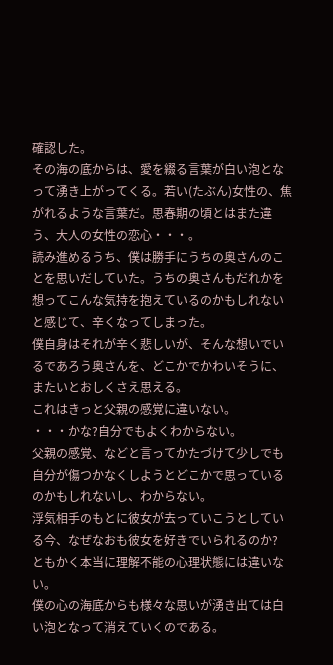確認した。
その海の底からは、愛を綴る言葉が白い泡となって湧き上がってくる。若い(たぶん)女性の、焦がれるような言葉だ。思春期の頃とはまた違う、大人の女性の恋心・・・。
読み進めるうち、僕は勝手にうちの奥さんのことを思いだしていた。うちの奥さんもだれかを想ってこんな気持を抱えているのかもしれないと感じて、辛くなってしまった。
僕自身はそれが辛く悲しいが、そんな想いでいるであろう奥さんを、どこかでかわいそうに、またいとおしくさえ思える。
これはきっと父親の感覚に違いない。
・・・かな?自分でもよくわからない。
父親の感覚、などと言ってかたづけて少しでも自分が傷つかなくしようとどこかで思っているのかもしれないし、わからない。
浮気相手のもとに彼女が去っていこうとしている今、なぜなおも彼女を好きでいられるのか?
ともかく本当に理解不能の心理状態には違いない。
僕の心の海底からも様々な思いが湧き出ては白い泡となって消えていくのである。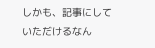しかも、記事にしていただけるなん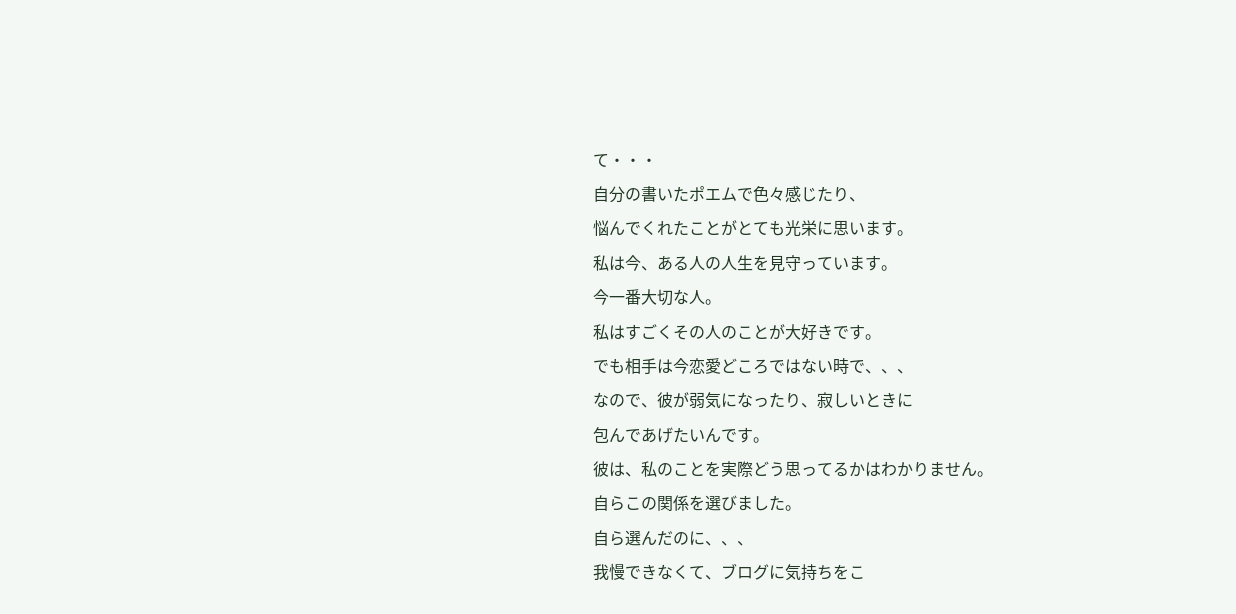て・・・
自分の書いたポエムで色々感じたり、
悩んでくれたことがとても光栄に思います。
私は今、ある人の人生を見守っています。
今一番大切な人。
私はすごくその人のことが大好きです。
でも相手は今恋愛どころではない時で、、、
なので、彼が弱気になったり、寂しいときに
包んであげたいんです。
彼は、私のことを実際どう思ってるかはわかりません。
自らこの関係を選びました。
自ら選んだのに、、、
我慢できなくて、ブログに気持ちをこ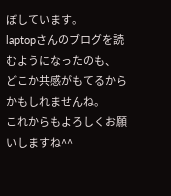ぼしています。
laptopさんのブログを読むようになったのも、
どこか共感がもてるからかもしれませんね。
これからもよろしくお願いしますね^^